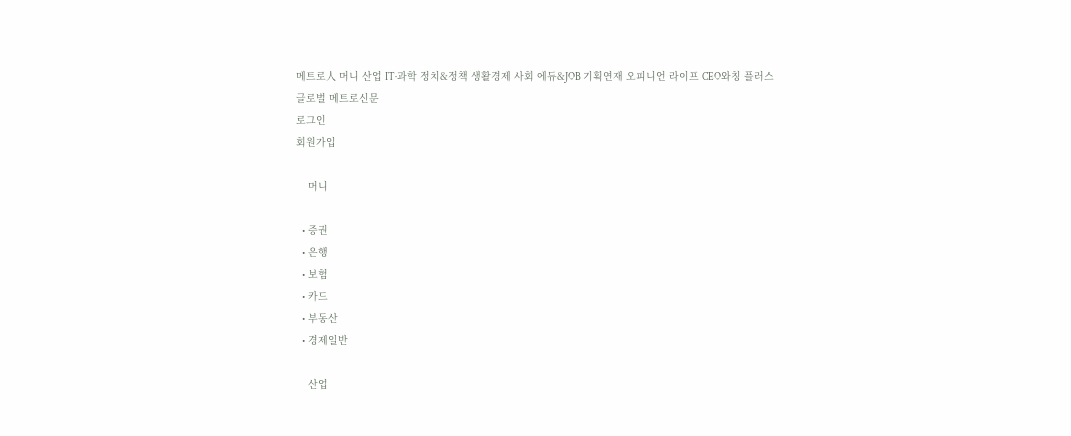메트로人 머니 산업 IT·과학 정치&정책 생활경제 사회 에듀&JOB 기획연재 오피니언 라이프 CEO와칭 플러스
글로벌 메트로신문
로그인
회원가입

    머니

  • 증권
  • 은행
  • 보험
  • 카드
  • 부동산
  • 경제일반

    산업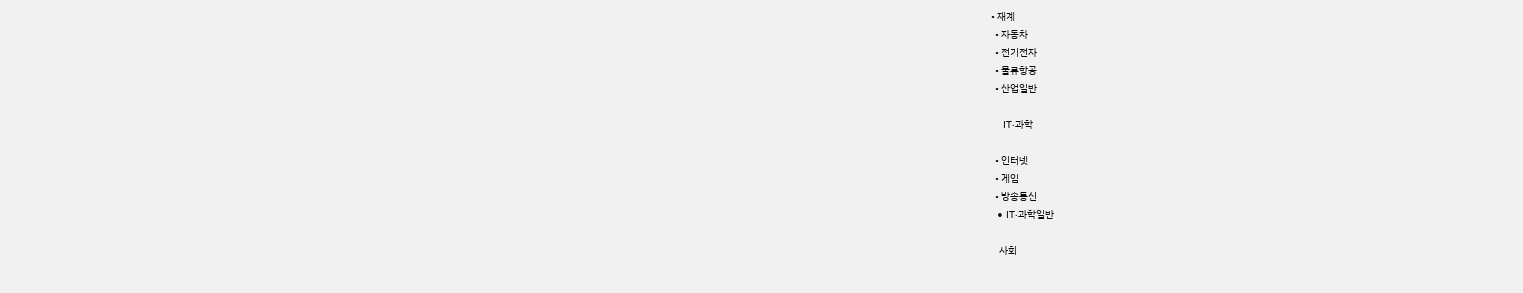• 재계
  • 자동차
  • 전기전자
  • 물류항공
  • 산업일반

    IT·과학

  • 인터넷
  • 게임
  • 방송통신
  • IT·과학일반

    사회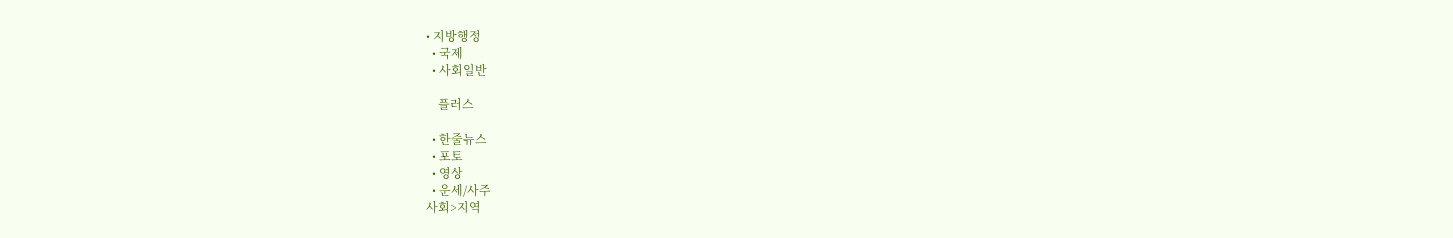• 지방행정
  • 국제
  • 사회일반

    플러스

  • 한줄뉴스
  • 포토
  • 영상
  • 운세/사주
사회>지역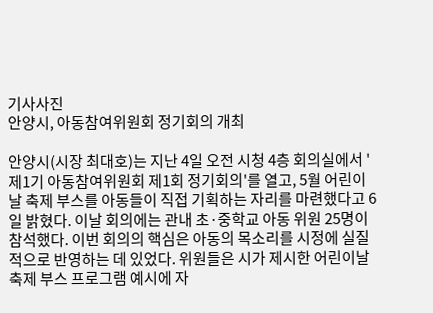기사사진
안양시, 아동참여위원회 정기회의 개최

안양시(시장 최대호)는 지난 4일 오전 시청 4층 회의실에서 '제1기 아동참여위원회 제1회 정기회의'를 열고, 5월 어린이날 축제 부스를 아동들이 직접 기획하는 자리를 마련했다고 6일 밝혔다. 이날 회의에는 관내 초·중학교 아동 위원 25명이 참석했다. 이번 회의의 핵심은 아동의 목소리를 시정에 실질적으로 반영하는 데 있었다. 위원들은 시가 제시한 어린이날 축제 부스 프로그램 예시에 자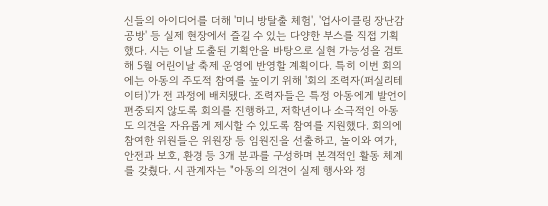신들의 아이디어를 더해 '미니 방탈출 체험', '업사이클링 장난감 공방' 등 실제 현장에서 즐길 수 있는 다양한 부스를 직접 기획했다. 시는 이날 도출된 기획안을 바탕으로 실현 가능성을 검토해 5월 어린이날 축제 운영에 반영할 계획이다. 특히 이번 회의에는 아동의 주도적 참여를 높이기 위해 '회의 조력자(퍼실리테이터)'가 전 과정에 배치됐다. 조력자들은 특정 아동에게 발언이 편중되지 않도록 회의를 진행하고, 저학년이나 소극적인 아동도 의견을 자유롭게 제시할 수 있도록 참여를 지원했다. 회의에 참여한 위원들은 위원장 등 임원진을 선출하고, 놀이와 여가, 안전과 보호, 환경 등 3개 분과를 구성하며 본격적인 활동 체계를 갖췄다. 시 관계자는 "아동의 의견이 실제 행사와 정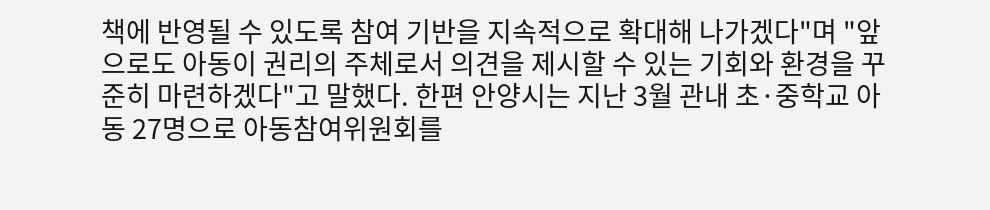책에 반영될 수 있도록 참여 기반을 지속적으로 확대해 나가겠다"며 "앞으로도 아동이 권리의 주체로서 의견을 제시할 수 있는 기회와 환경을 꾸준히 마련하겠다"고 말했다. 한편 안양시는 지난 3월 관내 초·중학교 아동 27명으로 아동참여위원회를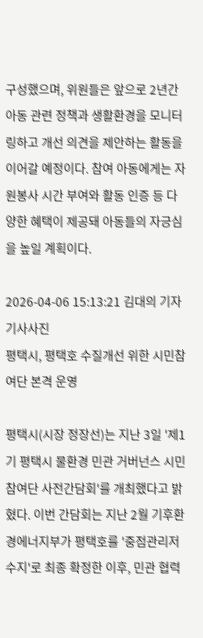구성했으며, 위원들은 앞으로 2년간 아동 관련 정책과 생활환경을 모니터링하고 개선 의견을 제안하는 활동을 이어갈 예정이다. 참여 아동에게는 자원봉사 시간 부여와 활동 인증 등 다양한 혜택이 제공돼 아동들의 자긍심을 높일 계획이다.

2026-04-06 15:13:21 김대의 기자
기사사진
평택시, 평택호 수질개선 위한 시민참여단 본격 운영

평택시(시장 정장선)는 지난 3일 '제1기 평택시 물환경 민관 거버넌스 시민참여단 사전간담회'를 개최했다고 밝혔다. 이번 간담회는 지난 2월 기후환경에너지부가 평택호를 '중점관리저수지'로 최종 확정한 이후, 민관 협력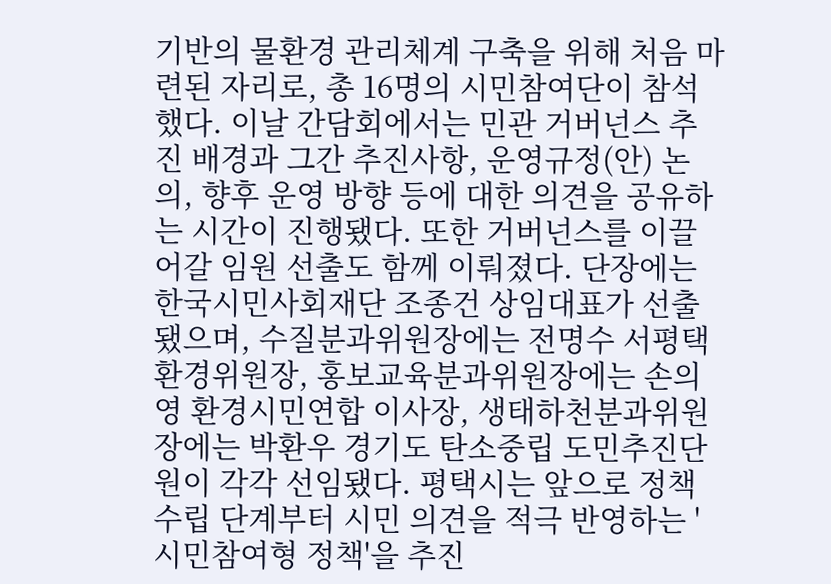기반의 물환경 관리체계 구축을 위해 처음 마련된 자리로, 총 16명의 시민참여단이 참석했다. 이날 간담회에서는 민관 거버넌스 추진 배경과 그간 추진사항, 운영규정(안) 논의, 향후 운영 방향 등에 대한 의견을 공유하는 시간이 진행됐다. 또한 거버넌스를 이끌어갈 임원 선출도 함께 이뤄졌다. 단장에는 한국시민사회재단 조종건 상임대표가 선출됐으며, 수질분과위원장에는 전명수 서평택환경위원장, 홍보교육분과위원장에는 손의영 환경시민연합 이사장, 생태하천분과위원장에는 박환우 경기도 탄소중립 도민추진단원이 각각 선임됐다. 평택시는 앞으로 정책 수립 단계부터 시민 의견을 적극 반영하는 '시민참여형 정책'을 추진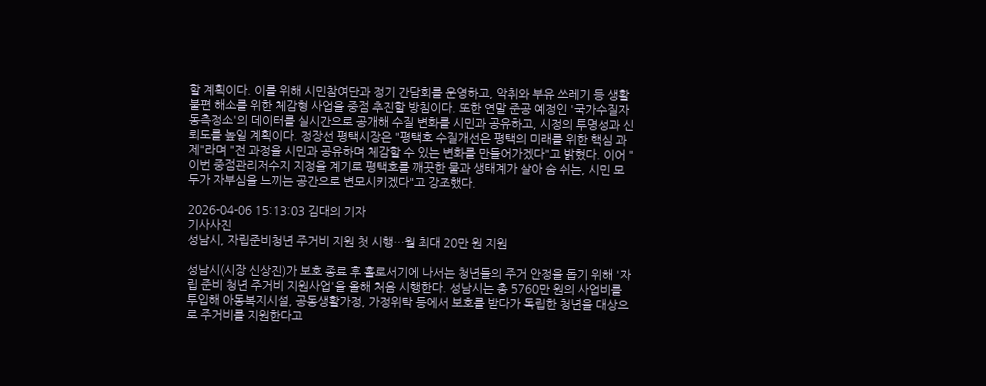할 계획이다. 이를 위해 시민참여단과 정기 간담회를 운영하고, 악취와 부유 쓰레기 등 생활 불편 해소를 위한 체감형 사업을 중점 추진할 방침이다. 또한 연말 준공 예정인 '국가수질자동측정소'의 데이터를 실시간으로 공개해 수질 변화를 시민과 공유하고, 시정의 투명성과 신뢰도를 높일 계획이다. 정장선 평택시장은 "평택호 수질개선은 평택의 미래를 위한 핵심 과제"라며 "전 과정을 시민과 공유하며 체감할 수 있는 변화를 만들어가겠다"고 밝혔다. 이어 "이번 중점관리저수지 지정을 계기로 평택호를 깨끗한 물과 생태계가 살아 숨 쉬는, 시민 모두가 자부심을 느끼는 공간으로 변모시키겠다"고 강조했다.

2026-04-06 15:13:03 김대의 기자
기사사진
성남시, 자립준비청년 주거비 지원 첫 시행…월 최대 20만 원 지원

성남시(시장 신상진)가 보호 종료 후 홀로서기에 나서는 청년들의 주거 안정을 돕기 위해 '자립 준비 청년 주거비 지원사업'을 올해 처음 시행한다. 성남시는 총 5760만 원의 사업비를 투입해 아동복지시설, 공동생활가정, 가정위탁 등에서 보호를 받다가 독립한 청년을 대상으로 주거비를 지원한다고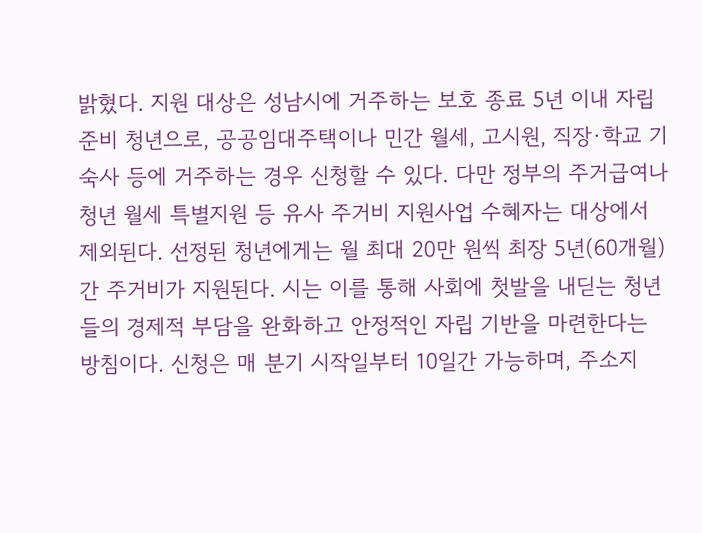밝혔다. 지원 대상은 성남시에 거주하는 보호 종료 5년 이내 자립 준비 청년으로, 공공임대주택이나 민간 월세, 고시원, 직장·학교 기숙사 등에 거주하는 경우 신청할 수 있다. 다만 정부의 주거급여나 청년 월세 특별지원 등 유사 주거비 지원사업 수혜자는 대상에서 제외된다. 선정된 청년에게는 월 최대 20만 원씩 최장 5년(60개월)간 주거비가 지원된다. 시는 이를 통해 사회에 첫발을 내딛는 청년들의 경제적 부담을 완화하고 안정적인 자립 기반을 마련한다는 방침이다. 신청은 매 분기 시작일부터 10일간 가능하며, 주소지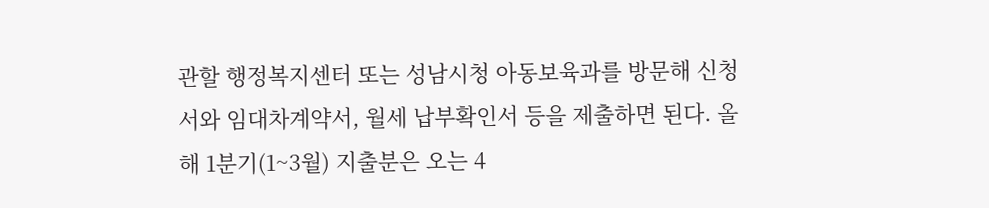관할 행정복지센터 또는 성남시청 아동보육과를 방문해 신청서와 임대차계약서, 월세 납부확인서 등을 제출하면 된다. 올해 1분기(1~3월) 지출분은 오는 4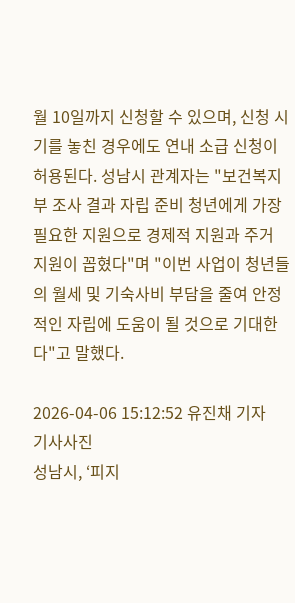월 10일까지 신청할 수 있으며, 신청 시기를 놓친 경우에도 연내 소급 신청이 허용된다. 성남시 관계자는 "보건복지부 조사 결과 자립 준비 청년에게 가장 필요한 지원으로 경제적 지원과 주거 지원이 꼽혔다"며 "이번 사업이 청년들의 월세 및 기숙사비 부담을 줄여 안정적인 자립에 도움이 될 것으로 기대한다"고 말했다.

2026-04-06 15:12:52 유진채 기자
기사사진
성남시, ‘피지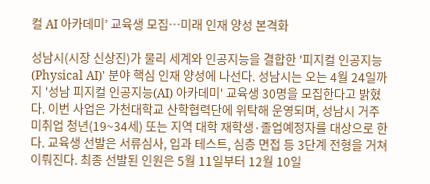컬 AI 아카데미’ 교육생 모집…미래 인재 양성 본격화

성남시(시장 신상진)가 물리 세계와 인공지능을 결합한 '피지컬 인공지능(Physical AI)' 분야 핵심 인재 양성에 나선다. 성남시는 오는 4월 24일까지 '성남 피지컬 인공지능(AI) 아카데미' 교육생 30명을 모집한다고 밝혔다. 이번 사업은 가천대학교 산학협력단에 위탁해 운영되며, 성남시 거주 미취업 청년(19~34세) 또는 지역 대학 재학생·졸업예정자를 대상으로 한다. 교육생 선발은 서류심사, 입과 테스트, 심층 면접 등 3단계 전형을 거쳐 이뤄진다. 최종 선발된 인원은 5월 11일부터 12월 10일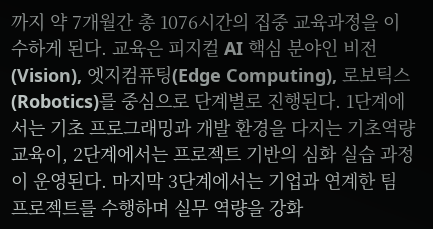까지 약 7개월간 총 1076시간의 집중 교육과정을 이수하게 된다. 교육은 피지컬 AI 핵심 분야인 비전(Vision), 엣지컴퓨팅(Edge Computing), 로보틱스(Robotics)를 중심으로 단계별로 진행된다. 1단계에서는 기초 프로그래밍과 개발 환경을 다지는 기초역량 교육이, 2단계에서는 프로젝트 기반의 심화 실습 과정이 운영된다. 마지막 3단계에서는 기업과 연계한 팀 프로젝트를 수행하며 실무 역량을 강화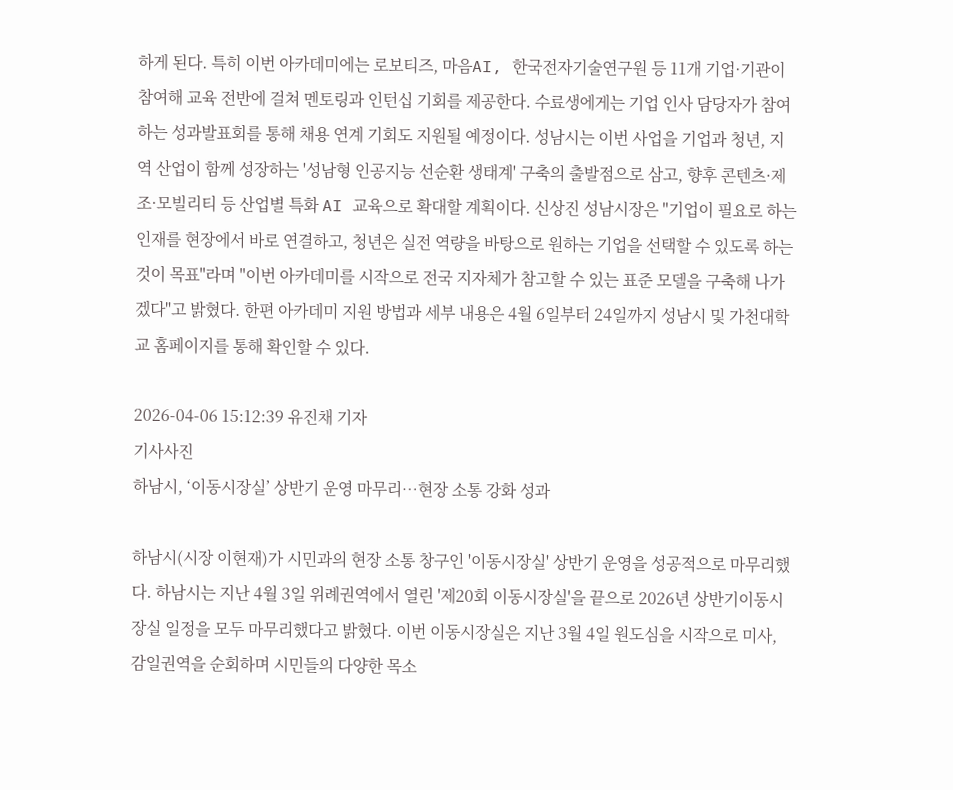하게 된다. 특히 이번 아카데미에는 로보티즈, 마음AI, 한국전자기술연구원 등 11개 기업·기관이 참여해 교육 전반에 걸쳐 멘토링과 인턴십 기회를 제공한다. 수료생에게는 기업 인사 담당자가 참여하는 성과발표회를 통해 채용 연계 기회도 지원될 예정이다. 성남시는 이번 사업을 기업과 청년, 지역 산업이 함께 성장하는 '성남형 인공지능 선순환 생태계' 구축의 출발점으로 삼고, 향후 콘텐츠·제조·모빌리티 등 산업별 특화 AI 교육으로 확대할 계획이다. 신상진 성남시장은 "기업이 필요로 하는 인재를 현장에서 바로 연결하고, 청년은 실전 역량을 바탕으로 원하는 기업을 선택할 수 있도록 하는 것이 목표"라며 "이번 아카데미를 시작으로 전국 지자체가 참고할 수 있는 표준 모델을 구축해 나가겠다"고 밝혔다. 한편 아카데미 지원 방법과 세부 내용은 4월 6일부터 24일까지 성남시 및 가천대학교 홈페이지를 통해 확인할 수 있다.

2026-04-06 15:12:39 유진채 기자
기사사진
하남시, ‘이동시장실’ 상반기 운영 마무리…현장 소통 강화 성과

하남시(시장 이현재)가 시민과의 현장 소통 창구인 '이동시장실' 상반기 운영을 성공적으로 마무리했다. 하남시는 지난 4월 3일 위례권역에서 열린 '제20회 이동시장실'을 끝으로 2026년 상반기이동시장실 일정을 모두 마무리했다고 밝혔다. 이번 이동시장실은 지난 3월 4일 원도심을 시작으로 미사, 감일권역을 순회하며 시민들의 다양한 목소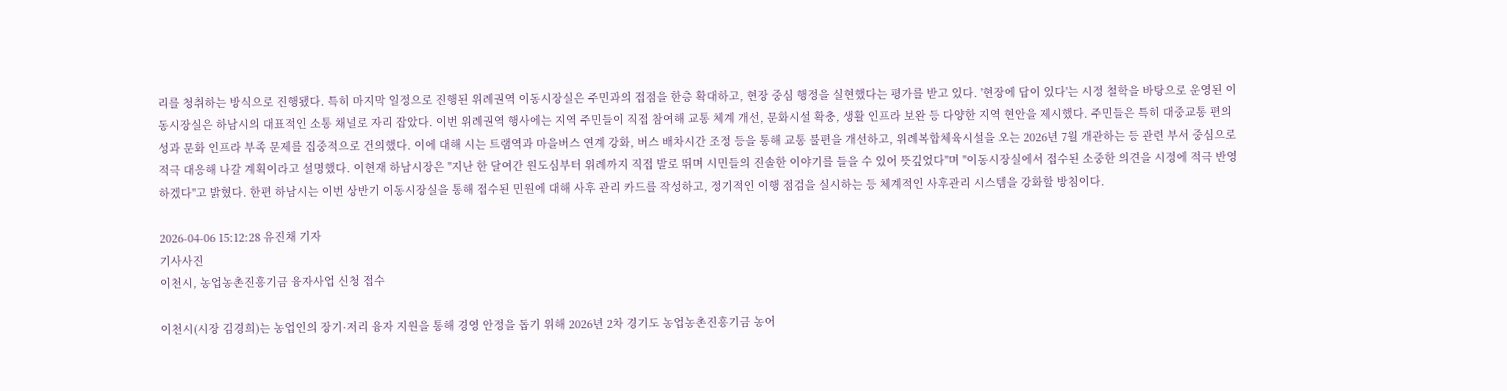리를 청취하는 방식으로 진행됐다. 특히 마지막 일정으로 진행된 위례권역 이동시장실은 주민과의 접점을 한층 확대하고, 현장 중심 행정을 실현했다는 평가를 받고 있다. '현장에 답이 있다'는 시정 철학을 바탕으로 운영된 이동시장실은 하남시의 대표적인 소통 채널로 자리 잡았다. 이번 위례권역 행사에는 지역 주민들이 직접 참여해 교통 체계 개선, 문화시설 확충, 생활 인프라 보완 등 다양한 지역 현안을 제시했다. 주민들은 특히 대중교통 편의성과 문화 인프라 부족 문제를 집중적으로 건의했다. 이에 대해 시는 트램역과 마을버스 연계 강화, 버스 배차시간 조정 등을 통해 교통 불편을 개선하고, 위례복합체육시설을 오는 2026년 7월 개관하는 등 관련 부서 중심으로 적극 대응해 나갈 계획이라고 설명했다. 이현재 하남시장은 "지난 한 달여간 원도심부터 위례까지 직접 발로 뛰며 시민들의 진솔한 이야기를 들을 수 있어 뜻깊었다"며 "이동시장실에서 접수된 소중한 의견을 시정에 적극 반영하겠다"고 밝혔다. 한편 하남시는 이번 상반기 이동시장실을 통해 접수된 민원에 대해 사후 관리 카드를 작성하고, 정기적인 이행 점검을 실시하는 등 체계적인 사후관리 시스템을 강화할 방침이다.

2026-04-06 15:12:28 유진채 기자
기사사진
이천시, 농업농촌진흥기금 융자사업 신청 접수

이천시(시장 김경희)는 농업인의 장기·저리 융자 지원을 통해 경영 안정을 돕기 위해 2026년 2차 경기도 농업농촌진흥기금 농어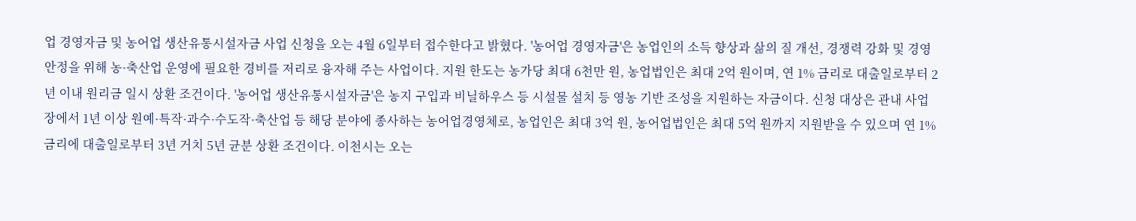업 경영자금 및 농어업 생산유통시설자금 사업 신청을 오는 4월 6일부터 접수한다고 밝혔다. '농어업 경영자금'은 농업인의 소득 향상과 삶의 질 개선, 경쟁력 강화 및 경영 안정을 위해 농·축산업 운영에 필요한 경비를 저리로 융자해 주는 사업이다. 지원 한도는 농가당 최대 6천만 원, 농업법인은 최대 2억 원이며, 연 1% 금리로 대출일로부터 2년 이내 원리금 일시 상환 조건이다. '농어업 생산유통시설자금'은 농지 구입과 비닐하우스 등 시설물 설치 등 영농 기반 조성을 지원하는 자금이다. 신청 대상은 관내 사업장에서 1년 이상 원예·특작·과수·수도작·축산업 등 해당 분야에 종사하는 농어업경영체로, 농업인은 최대 3억 원, 농어업법인은 최대 5억 원까지 지원받을 수 있으며 연 1% 금리에 대출일로부터 3년 거치 5년 균분 상환 조건이다. 이천시는 오는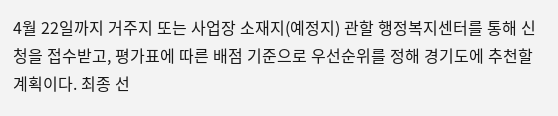4월 22일까지 거주지 또는 사업장 소재지(예정지) 관할 행정복지센터를 통해 신청을 접수받고, 평가표에 따른 배점 기준으로 우선순위를 정해 경기도에 추천할 계획이다. 최종 선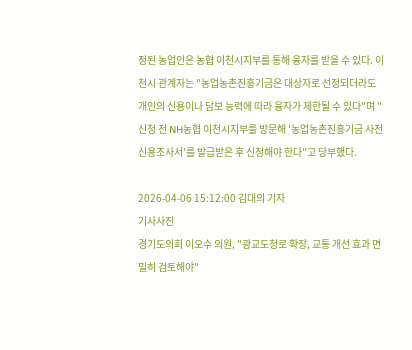정된 농업인은 농협 이천시지부를 통해 융자를 받을 수 있다. 이천시 관계자는 "농업농촌진흥기금은 대상자로 선정되더라도 개인의 신용이나 담보 능력에 따라 융자가 제한될 수 있다"며 "신청 전 NH농협 이천시지부를 방문해 '농업농촌진흥기금 사전 신용조사서'를 발급받은 후 신청해야 한다"고 당부했다.

2026-04-06 15:12:00 김대의 기자
기사사진
경기도의회 이오수 의원, "광교도청로 확장, 교통 개선 효과 면밀히 검토해야"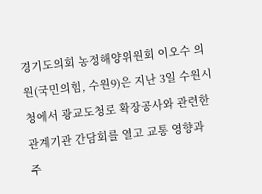경기도의회 농정해양위원회 이오수 의원(국민의힘, 수원9)은 지난 3일 수원시청에서 광교도청로 확장공사와 관련한 관계기관 간담회를 열고 교통 영향과 주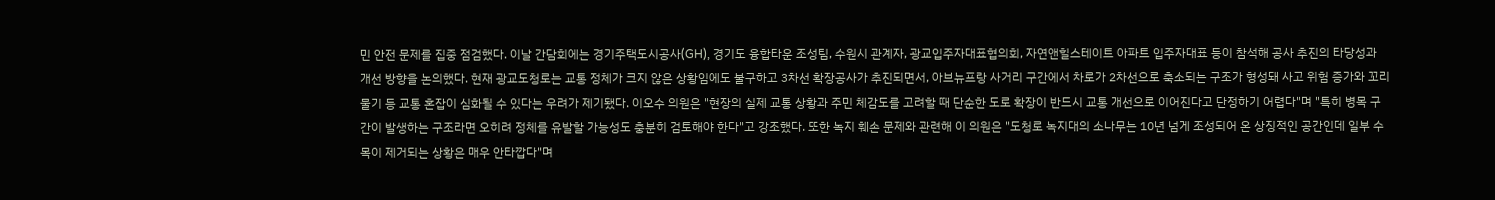민 안전 문제를 집중 점검했다. 이날 간담회에는 경기주택도시공사(GH), 경기도 융합타운 조성팀, 수원시 관계자, 광교입주자대표협의회, 자연앤힐스테이트 아파트 입주자대표 등이 참석해 공사 추진의 타당성과 개선 방향을 논의했다. 현재 광교도청로는 교통 정체가 크지 않은 상황임에도 불구하고 3차선 확장공사가 추진되면서, 아브뉴프랑 사거리 구간에서 차로가 2차선으로 축소되는 구조가 형성돼 사고 위험 증가와 꼬리물기 등 교통 혼잡이 심화될 수 있다는 우려가 제기됐다. 이오수 의원은 "현장의 실제 교통 상황과 주민 체감도를 고려할 때 단순한 도로 확장이 반드시 교통 개선으로 이어진다고 단정하기 어렵다"며 "특히 병목 구간이 발생하는 구조라면 오히려 정체를 유발할 가능성도 충분히 검토해야 한다"고 강조했다. 또한 녹지 훼손 문제와 관련해 이 의원은 "도청로 녹지대의 소나무는 10년 넘게 조성되어 온 상징적인 공간인데 일부 수목이 제거되는 상황은 매우 안타깝다"며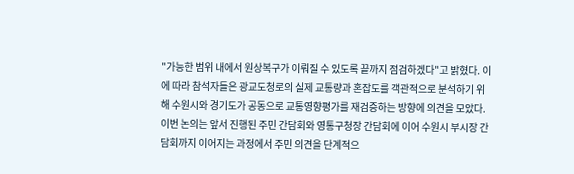"가능한 범위 내에서 원상복구가 이뤄질 수 있도록 끝까지 점검하겠다"고 밝혔다. 이에 따라 참석자들은 광교도청로의 실제 교통량과 혼잡도를 객관적으로 분석하기 위해 수원시와 경기도가 공동으로 교통영향평가를 재검증하는 방향에 의견을 모았다. 이번 논의는 앞서 진행된 주민 간담회와 영통구청장 간담회에 이어 수원시 부시장 간담회까지 이어지는 과정에서 주민 의견을 단계적으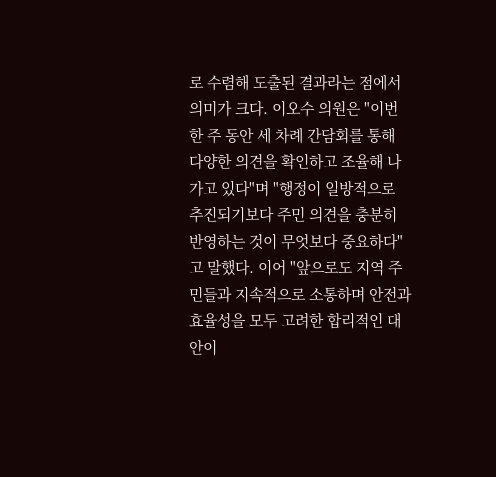로 수렴해 도출된 결과라는 점에서 의미가 크다. 이오수 의원은 "이번 한 주 동안 세 차례 간담회를 통해 다양한 의견을 확인하고 조율해 나가고 있다"며 "행정이 일방적으로 추진되기보다 주민 의견을 충분히 반영하는 것이 무엇보다 중요하다"고 말했다. 이어 "앞으로도 지역 주민들과 지속적으로 소통하며 안전과 효율성을 모두 고려한 합리적인 대안이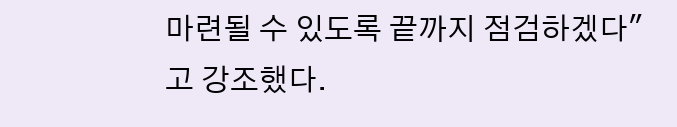마련될 수 있도록 끝까지 점검하겠다"고 강조했다.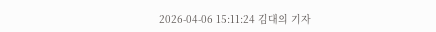2026-04-06 15:11:24 김대의 기자